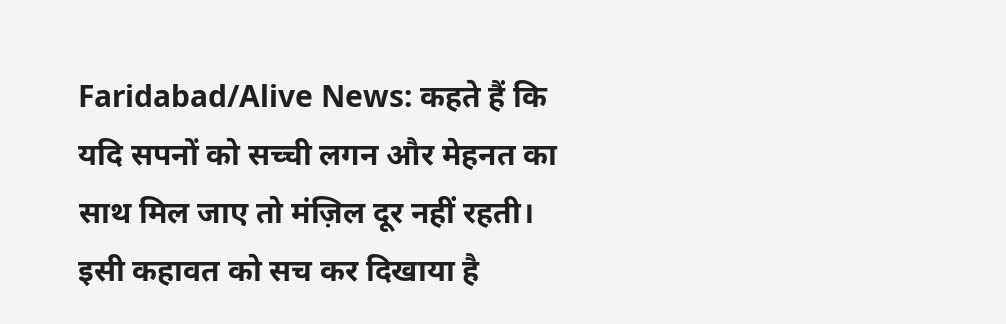Faridabad/Alive News: कहते हैं कि यदि सपनों को सच्ची लगन और मेहनत का साथ मिल जाए तो मंज़िल दूर नहीं रहती। इसी कहावत को सच कर दिखाया है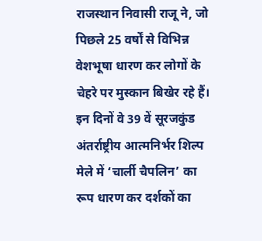राजस्थान निवासी राजू ने, जो पिछले 25 वर्षों से विभिन्न वेशभूषा धारण कर लोगों के चेहरे पर मुस्कान बिखेर रहे हैं। इन दिनों वे 39 वें सूरजकुंड अंतर्राष्ट्रीय आत्मनिर्भर शिल्प मेले में ‘चार्ली चैपलिन’ का रूप धारण कर दर्शकों का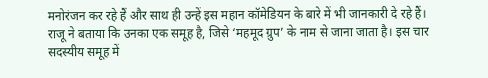मनोरंजन कर रहे हैं और साथ ही उन्हें इस महान कॉमेडियन के बारे में भी जानकारी दे रहे हैं।
राजू ने बताया कि उनका एक समूह है, जिसे ‘महमूद ग्रुप’ के नाम से जाना जाता है। इस चार सदस्यीय समूह में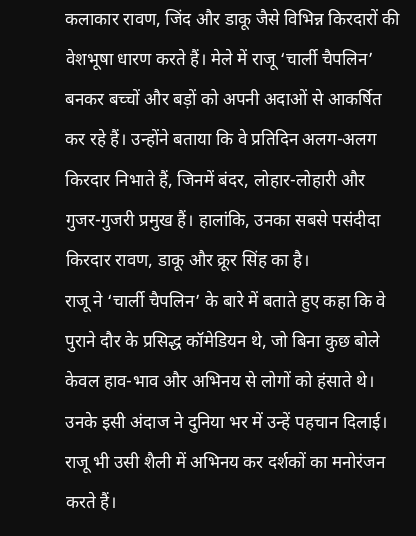कलाकार रावण, जिंद और डाकू जैसे विभिन्न किरदारों की वेशभूषा धारण करते हैं। मेले में राजू ‘चार्ली चैपलिन’ बनकर बच्चों और बड़ों को अपनी अदाओं से आकर्षित कर रहे हैं। उन्होंने बताया कि वे प्रतिदिन अलग-अलग किरदार निभाते हैं, जिनमें बंदर, लोहार-लोहारी और गुजर-गुजरी प्रमुख हैं। हालांकि, उनका सबसे पसंदीदा किरदार रावण, डाकू और क्रूर सिंह का है।
राजू ने ‘चार्ली चैपलिन’ के बारे में बताते हुए कहा कि वे पुराने दौर के प्रसिद्ध कॉमेडियन थे, जो बिना कुछ बोले केवल हाव-भाव और अभिनय से लोगों को हंसाते थे। उनके इसी अंदाज ने दुनिया भर में उन्हें पहचान दिलाई। राजू भी उसी शैली में अभिनय कर दर्शकों का मनोरंजन करते हैं।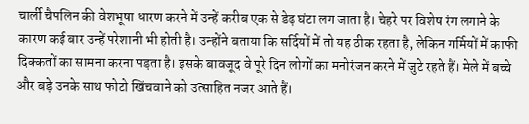चार्ली चैपलिन की वेशभूषा धारण करने में उन्हें करीब एक से डेढ़ घंटा लग जाता है। चेहरे पर विशेष रंग लगाने के कारण कई बार उन्हें परेशानी भी होती है। उन्होंने बताया कि सर्दियों में तो यह ठीक रहता है, लेकिन गर्मियों में काफी दिक्कतों का सामना करना पड़ता है। इसके बावजूद वे पूरे दिन लोगों का मनोरंजन करने में जुटे रहते हैं। मेले में बच्चे और बड़े उनके साथ फोटो खिंचवाने को उत्साहित नजर आते हैं।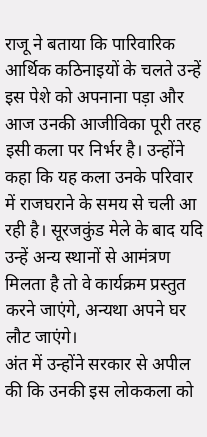राजू ने बताया कि पारिवारिक आर्थिक कठिनाइयों के चलते उन्हें इस पेशे को अपनाना पड़ा और आज उनकी आजीविका पूरी तरह इसी कला पर निर्भर है। उन्होंने कहा कि यह कला उनके परिवार में राजघराने के समय से चली आ रही है। सूरजकुंड मेले के बाद यदि उन्हें अन्य स्थानों से आमंत्रण मिलता है तो वे कार्यक्रम प्रस्तुत करने जाएंगे, अन्यथा अपने घर लौट जाएंगे।
अंत में उन्होंने सरकार से अपील की कि उनकी इस लोककला को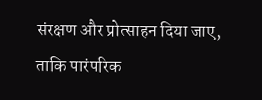संरक्षण और प्रोत्साहन दिया जाए, ताकि पारंपरिक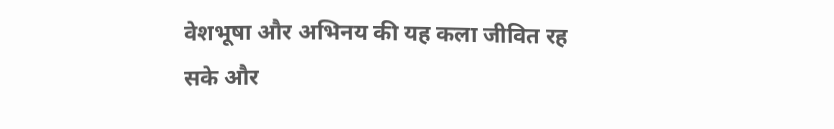वेशभूषा और अभिनय की यह कला जीवित रह सके और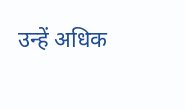उन्हें अधिक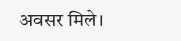अवसर मिले।